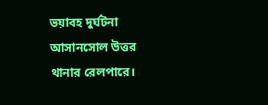ভয়াবহ দুর্ঘটনা আসানসোল উত্তর থানার রেলপারে।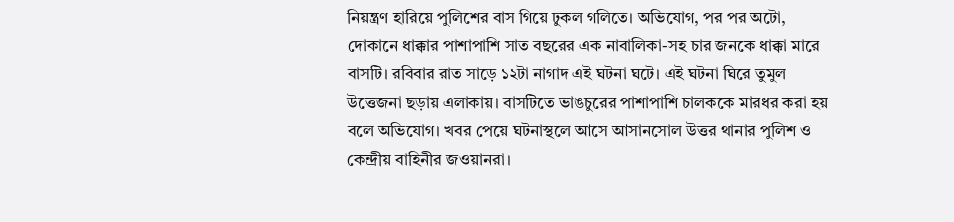নিয়ন্ত্রণ হারিয়ে পুলিশের বাস গিয়ে ঢুকল গলিতে। অভিযোগ, পর পর অটো, দোকানে ধাক্কার পাশাপাশি সাত বছরের এক নাবালিকা-সহ চার জনকে ধাক্কা মারে বাসটি। রবিবার রাত সাড়ে ১২টা নাগাদ এই ঘটনা ঘটে। এই ঘটনা ঘিরে তুমুল উত্তেজনা ছড়ায় এলাকায়। বাসটিতে ভাঙচুরের পাশাপাশি চালককে মারধর করা হয় বলে অভিযোগ। খবর পেয়ে ঘটনাস্থলে আসে আসানসোল উত্তর থানার পুলিশ ও কেন্দ্রীয় বাহিনীর জওয়ানরা।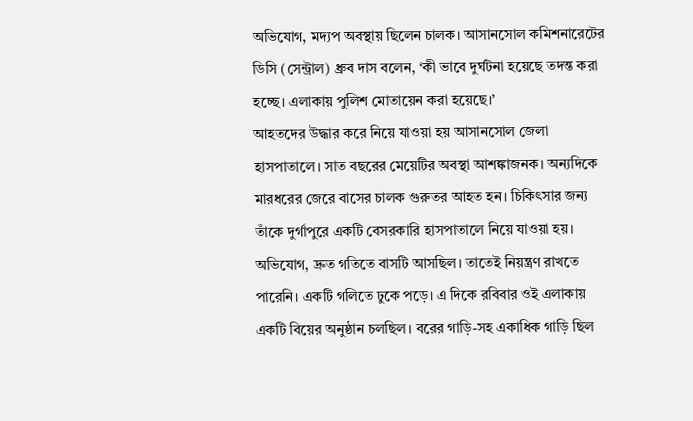অভিযোগ, মদ্যপ অবস্থায় ছিলেন চালক। আসানসোল কমিশনারেটের ডিসি (সেন্ট্রাল) ধ্রুব দাস বলেন, ‘কী ভাবে দুর্ঘটনা হয়েছে তদন্ত করা হচ্ছে। এলাকায় পুলিশ মোতায়েন করা হয়েছে।’
আহতদের উদ্ধার করে নিয়ে যাওয়া হয় আসানসোল জেলা হাসপাতালে। সাত বছরের মেয়েটির অবস্থা আশঙ্কাজনক। অন্যদিকে মারধরের জেরে বাসের চালক গুরুতর আহত হন। চিকিৎসার জন্য তাঁকে দুর্গাপুরে একটি বেসরকারি হাসপাতালে নিয়ে যাওয়া হয়।
অভিযোগ, দ্রুত গতিতে বাসটি আসছিল। তাতেই নিয়ন্ত্রণ রাখতে পারেনি। একটি গলিতে ঢুকে পড়ে। এ দিকে রবিবার ওই এলাকায় একটি বিয়ের অনুষ্ঠান চলছিল। বরের গাড়ি-সহ একাধিক গাড়ি ছিল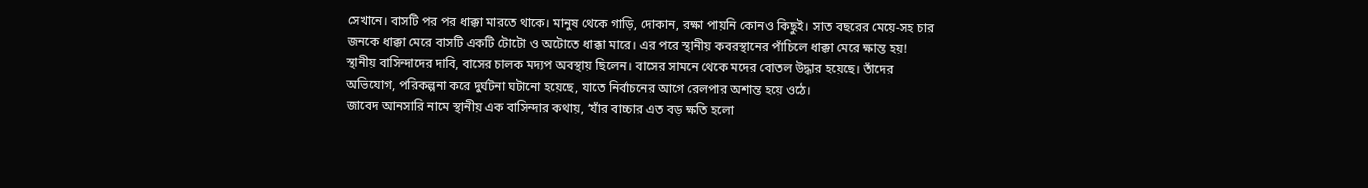সেখানে। বাসটি পর পর ধাক্কা মারতে থাকে। মানুষ থেকে গাড়ি, দোকান, রক্ষা পায়নি কোনও কিছুই। সাত বছরের মেয়ে-সহ চার জনকে ধাক্কা মেরে বাসটি একটি টোটো ও অটোতে ধাক্কা মারে। এর পরে স্থানীয় কবরস্থানের পাঁচিলে ধাক্কা মেরে ক্ষান্ত হয়!
স্থানীয় বাসিন্দাদের দাবি, বাসের চালক মদ্যপ অবস্থায় ছিলেন। বাসের সামনে থেকে মদের বোতল উদ্ধার হয়েছে। তাঁদের অভিযোগ, পরিকল্পনা করে দুর্ঘটনা ঘটানো হয়েছে, যাতে নির্বাচনের আগে রেলপার অশান্ত হয়ে ওঠে।
জাবেদ আনসারি নামে স্থানীয় এক বাসিন্দার কথায়, ‘যাঁর বাচ্চার এত বড় ক্ষতি হলো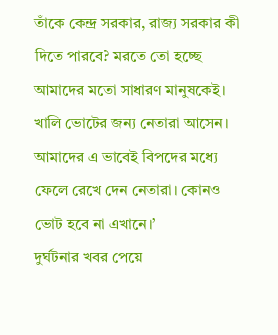তাঁকে কেন্দ্র সরকার, রাজ্য সরকার কী দিতে পারবে? মরতে তো হচ্ছে আমাদের মতো সাধারণ মানুষকেই। খালি ভোটের জন্য নেতারা আসেন। আমাদের এ ভাবেই বিপদের মধ্যে ফেলে রেখে দেন নেতারা। কোনও ভোট হবে না এখানে।’
দুর্ঘটনার খবর পেয়ে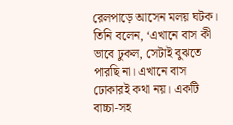রেলপাড়ে আসেন মলয় ঘটক। তিনি বলেন, ‘এখানে বাস কী ভাবে ঢুকল, সেটাই বুঝতে পারছি না। এখানে বাস ঢোকারই কথা নয়। একটি বাচ্চা-সহ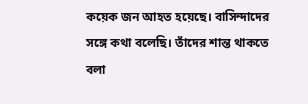কয়েক জন আহত হয়েছে। বাসিন্দাদের সঙ্গে কথা বলেছি। তাঁদের শান্ত থাকতে বলা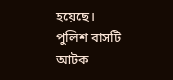হয়েছে। পুলিশ বাসটি আটক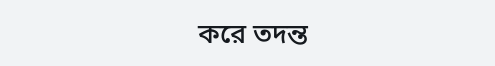করে তদন্ত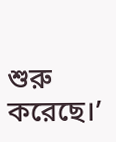শুরু করেছে।’